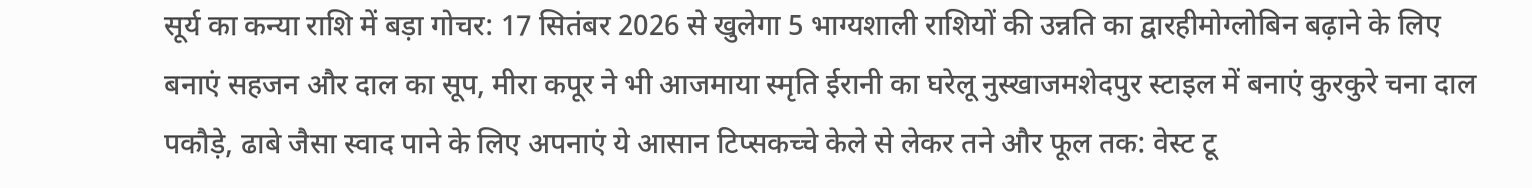सूर्य का कन्या राशि में बड़ा गोचर: 17 सितंबर 2026 से खुलेगा 5 भाग्यशाली राशियों की उन्नति का द्वारहीमोग्लोबिन बढ़ाने के लिए बनाएं सहजन और दाल का सूप, मीरा कपूर ने भी आजमाया स्मृति ईरानी का घरेलू नुस्खाजमशेदपुर स्टाइल में बनाएं कुरकुरे चना दाल पकौड़े, ढाबे जैसा स्वाद पाने के लिए अपनाएं ये आसान टिप्सकच्चे केले से लेकर तने और फूल तक: वेस्ट टू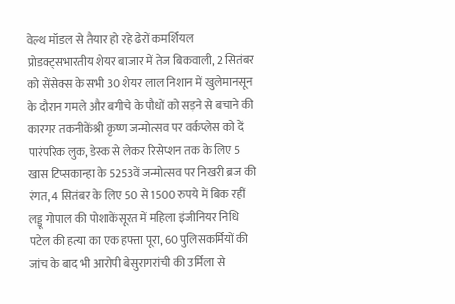वेल्थ मॉडल से तैयार हो रहे ढेरों कमर्शियल प्रोडक्ट्सभारतीय शेयर बाजार में तेज बिकवाली, 2 सितंबर को सेंसेक्स के सभी 30 शेयर लाल निशान में खुलेमानसून के दौरान गमले और बगीचे के पौधों को सड़ने से बचाने की कारगर तकनीकेंश्री कृष्ण जन्मोत्सव पर वर्कप्लेस को दें पारंपरिक लुक, डेस्क से लेकर रिसेप्शन तक के लिए 5 खास टिप्सकान्हा के 5253वें जन्मोत्सव पर निखरी ब्रज की रंगत, 4 सितंबर के लिए 50 से 1500 रुपये में बिक रहीं लड्डू गोपाल की पोशाकेंसूरत में महिला इंजीनियर निधि पटेल की हत्या का एक हफ्ता पूरा, 60 पुलिसकर्मियों की जांच के बाद भी आरोपी बेसुरागरांची की उर्मिला से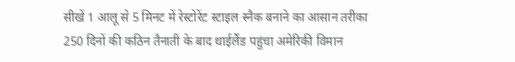सीखें 1 आलू से 5 मिनट में रेस्टोरेंट स्टाइल स्नैक बनाने का आसान तरीका
250 दिनों की कठिन तैनाती के बाद थाईलैंड पहुंचा अमेरिकी विमान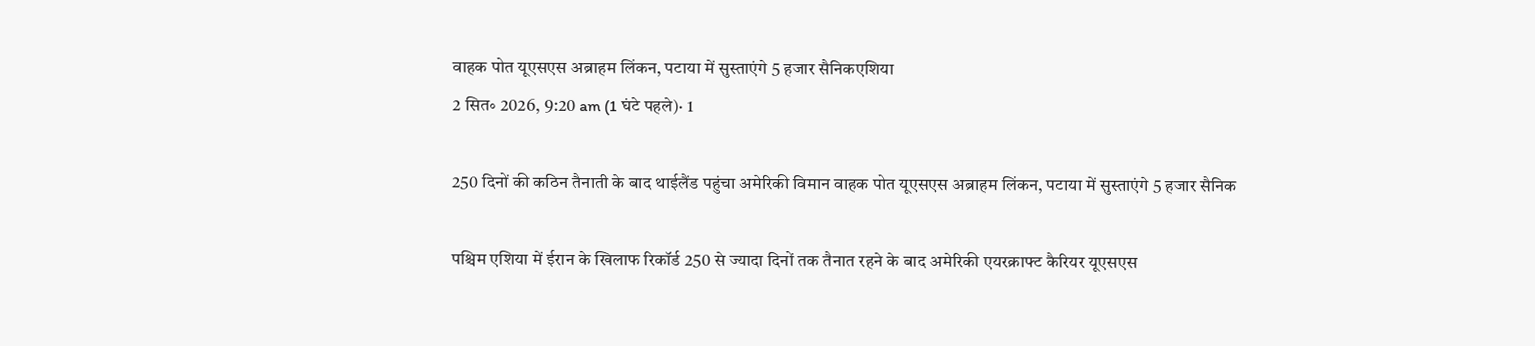वाहक पोत यूएसएस अब्राहम लिंकन, पटाया में सुस्ताएंगे 5 हजार सैनिकएशिया
2 सित॰ 2026, 9:20 am (1 घंटे पहले)· 1

250 दिनों की कठिन तैनाती के बाद थाईलैंड पहुंचा अमेरिकी विमान वाहक पोत यूएसएस अब्राहम लिंकन, पटाया में सुस्ताएंगे 5 हजार सैनिक

पश्चिम एशिया में ईरान के खिलाफ रिकॉर्ड 250 से ज्यादा दिनों तक तैनात रहने के बाद अमेरिकी एयरक्राफ्ट कैरियर यूएसएस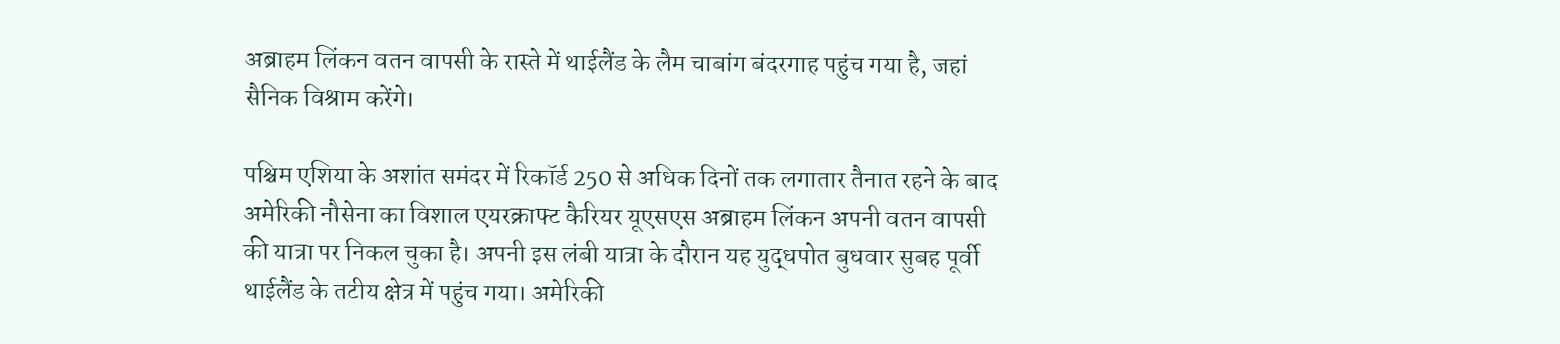अब्राहम लिंकन वतन वापसी के रास्ते में थाईलैंड के लैम चाबांग बंदरगाह पहुंच गया है, जहां सैनिक विश्राम करेंगे।

पश्चिम एशिया के अशांत समंदर में रिकॉर्ड 250 से अधिक दिनों तक लगातार तैनात रहने के बाद अमेरिकी नौसेना का विशाल एयरक्राफ्ट कैरियर यूएसएस अब्राहम लिंकन अपनी वतन वापसी की यात्रा पर निकल चुका है। अपनी इस लंबी यात्रा के दौरान यह युद्धपोत बुधवार सुबह पूर्वी थाईलैंड के तटीय क्षेत्र में पहुंच गया। अमेरिकी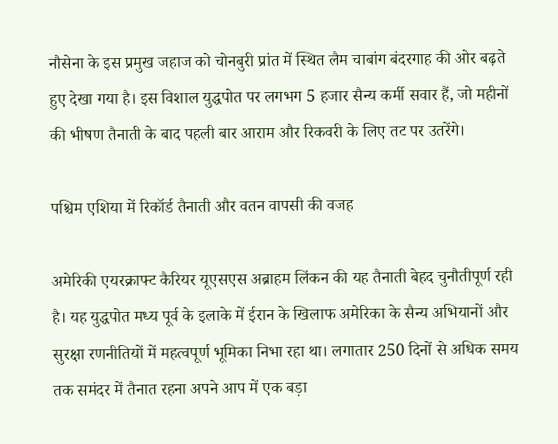नौसेना के इस प्रमुख जहाज को चोनबुरी प्रांत में स्थित लैम चाबांग बंदरगाह की ओर बढ़ते हुए देखा गया है। इस विशाल युद्धपोत पर लगभग 5 हजार सैन्य कर्मी सवार हैं, जो महीनों की भीषण तैनाती के बाद पहली बार आराम और रिकवरी के लिए तट पर उतरेंगे।

पश्चिम एशिया में रिकॉर्ड तैनाती और वतन वापसी की वजह

अमेरिकी एयरक्राफ्ट कैरियर यूएसएस अब्राहम लिंकन की यह तैनाती बेहद चुनौतीपूर्ण रही है। यह युद्धपोत मध्य पूर्व के इलाके में ईरान के खिलाफ अमेरिका के सैन्य अभियानों और सुरक्षा रणनीतियों में महत्वपूर्ण भूमिका निभा रहा था। लगातार 250 दिनों से अधिक समय तक समंदर में तैनात रहना अपने आप में एक बड़ा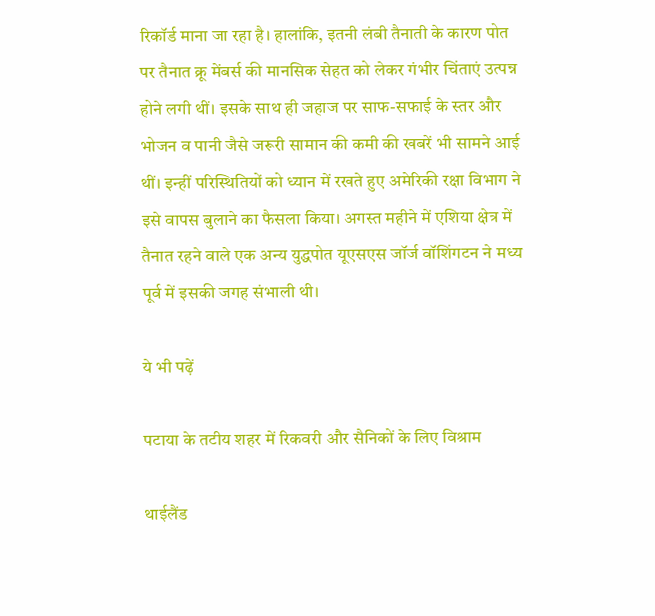रिकॉर्ड माना जा रहा है। हालांकि, इतनी लंबी तैनाती के कारण पोत पर तैनात क्रू मेंबर्स की मानसिक सेहत को लेकर गंभीर चिंताएं उत्पन्न होने लगी थीं। इसके साथ ही जहाज पर साफ-सफाई के स्तर और भोजन व पानी जैसे जरूरी सामान की कमी की खबरें भी सामने आई थीं। इन्हीं परिस्थितियों को ध्यान में रखते हुए अमेरिकी रक्षा विभाग ने इसे वापस बुलाने का फैसला किया। अगस्त महीने में एशिया क्षेत्र में तैनात रहने वाले एक अन्य युद्धपोत यूएसएस जॉर्ज वॉशिंगटन ने मध्य पूर्व में इसकी जगह संभाली थी।

ये भी पढ़ें

पटाया के तटीय शहर में रिकवरी और सैनिकों के लिए विश्राम

थाईलैंड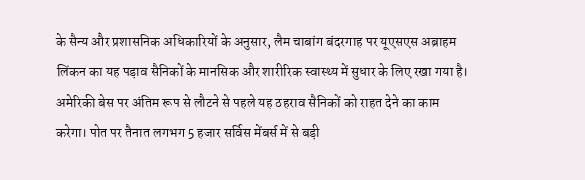के सैन्य और प्रशासनिक अधिकारियों के अनुसार, लैम चाबांग बंदरगाह पर यूएसएस अब्राहम लिंकन का यह पड़ाव सैनिकों के मानसिक और शारीरिक स्वास्थ्य में सुधार के लिए रखा गया है। अमेरिकी बेस पर अंतिम रूप से लौटने से पहले यह ठहराव सैनिकों को राहत देने का काम करेगा। पोत पर तैनात लगभग 5 हजार सर्विस मेंबर्स में से बड़ी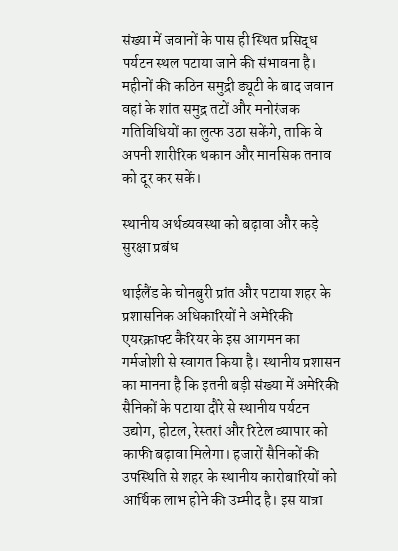संख्या में जवानों के पास ही स्थित प्रसिद्ध पर्यटन स्थल पटाया जाने की संभावना है। महीनों की कठिन समुद्री ड्यूटी के बाद जवान वहां के शांत समुद्र तटों और मनोरंजक गतिविधियों का लुत्फ उठा सकेंगे, ताकि वे अपनी शारीरिक थकान और मानसिक तनाव को दूर कर सकें।

स्थानीय अर्थव्यवस्था को बढ़ावा और कड़े सुरक्षा प्रबंध

थाईलैंड के चोनबुरी प्रांत और पटाया शहर के प्रशासनिक अधिकारियों ने अमेरिकी एयरक्राफ्ट कैरियर के इस आगमन का गर्मजोशी से स्वागत किया है। स्थानीय प्रशासन का मानना है कि इतनी बड़ी संख्या में अमेरिकी सैनिकों के पटाया दौरे से स्थानीय पर्यटन उद्योग, होटल, रेस्तरां और रिटेल व्यापार को काफी बढ़ावा मिलेगा। हजारों सैनिकों की उपस्थिति से शहर के स्थानीय कारोबारियों को आर्थिक लाभ होने की उम्मीद है। इस यात्रा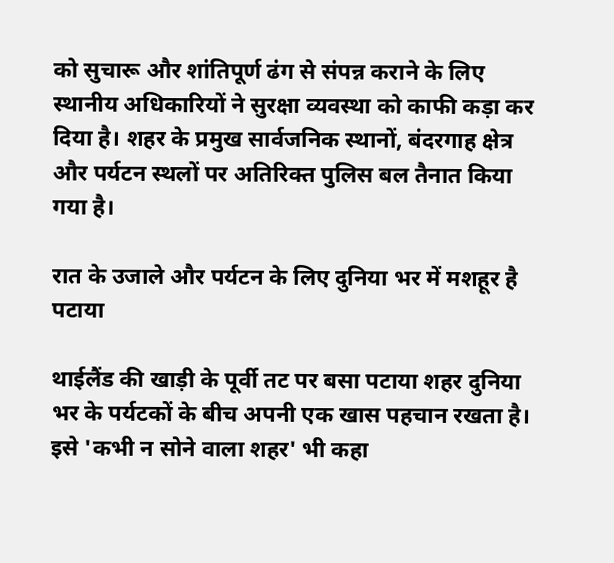को सुचारू और शांतिपूर्ण ढंग से संपन्न कराने के लिए स्थानीय अधिकारियों ने सुरक्षा व्यवस्था को काफी कड़ा कर दिया है। शहर के प्रमुख सार्वजनिक स्थानों, बंदरगाह क्षेत्र और पर्यटन स्थलों पर अतिरिक्त पुलिस बल तैनात किया गया है।

रात के उजाले और पर्यटन के लिए दुनिया भर में मशहूर है पटाया

थाईलैंड की खाड़ी के पूर्वी तट पर बसा पटाया शहर दुनिया भर के पर्यटकों के बीच अपनी एक खास पहचान रखता है। इसे 'कभी न सोने वाला शहर' भी कहा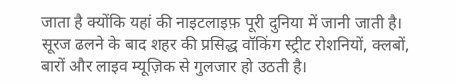जाता है क्योंकि यहां की नाइटलाइफ़ पूरी दुनिया में जानी जाती है। सूरज ढलने के बाद शहर की प्रसिद्ध वॉकिंग स्ट्रीट रोशनियों, क्लबों, बारों और लाइव म्यूज़िक से गुलजार हो उठती है।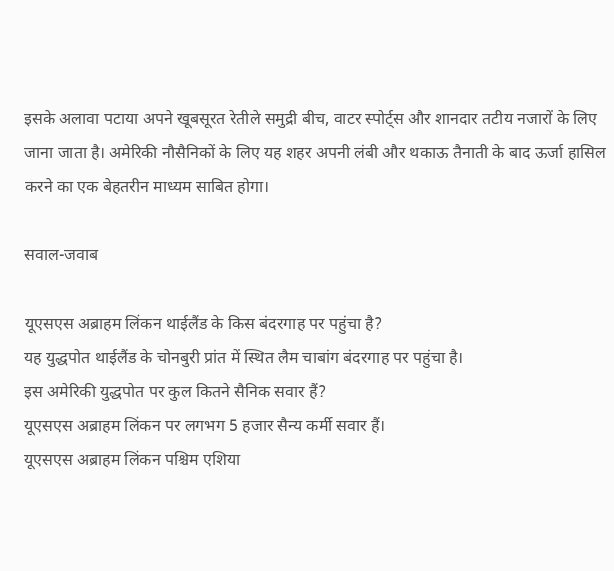इसके अलावा पटाया अपने खूबसूरत रेतीले समुद्री बीच, वाटर स्पोर्ट्स और शानदार तटीय नजारों के लिए जाना जाता है। अमेरिकी नौसैनिकों के लिए यह शहर अपनी लंबी और थकाऊ तैनाती के बाद ऊर्जा हासिल करने का एक बेहतरीन माध्यम साबित होगा।

सवाल-जवाब

यूएसएस अब्राहम लिंकन थाईलैंड के किस बंदरगाह पर पहुंचा है?
यह युद्धपोत थाईलैंड के चोनबुरी प्रांत में स्थित लैम चाबांग बंदरगाह पर पहुंचा है।
इस अमेरिकी युद्धपोत पर कुल कितने सैनिक सवार हैं?
यूएसएस अब्राहम लिंकन पर लगभग 5 हजार सैन्य कर्मी सवार हैं।
यूएसएस अब्राहम लिंकन पश्चिम एशिया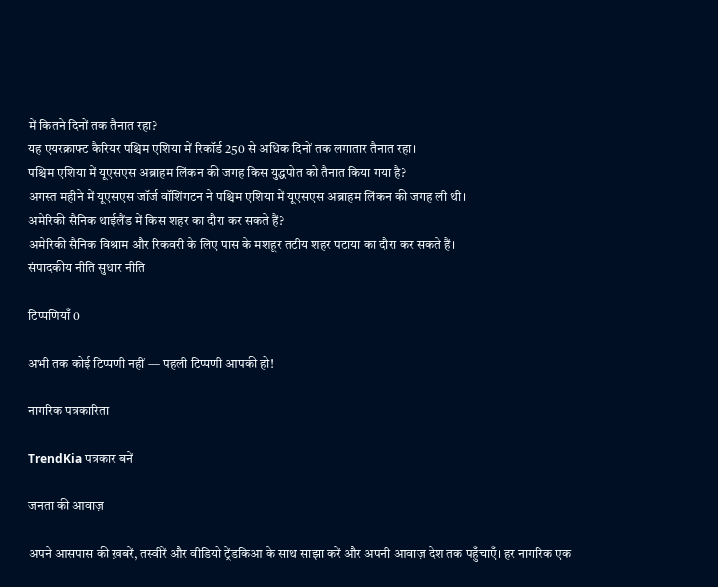में कितने दिनों तक तैनात रहा?
यह एयरक्राफ्ट कैरियर पश्चिम एशिया में रिकॉर्ड 250 से अधिक दिनों तक लगातार तैनात रहा।
पश्चिम एशिया में यूएसएस अब्राहम लिंकन की जगह किस युद्धपोत को तैनात किया गया है?
अगस्त महीने में यूएसएस जॉर्ज वॉशिंगटन ने पश्चिम एशिया में यूएसएस अब्राहम लिंकन की जगह ली थी।
अमेरिकी सैनिक थाईलैंड में किस शहर का दौरा कर सकते हैं?
अमेरिकी सैनिक विश्राम और रिकवरी के लिए पास के मशहूर तटीय शहर पटाया का दौरा कर सकते हैं।
संपादकीय नीति सुधार नीति

टिप्पणियाँ 0

अभी तक कोई टिप्पणी नहीं — पहली टिप्पणी आपकी हो!

नागरिक पत्रकारिता

TrendKia पत्रकार बनें

जनता की आवाज़

अपने आसपास की ख़बरें, तस्वीरें और वीडियो ट्रेंडकिआ के साथ साझा करें और अपनी आवाज़ देश तक पहुँचाएँ। हर नागरिक एक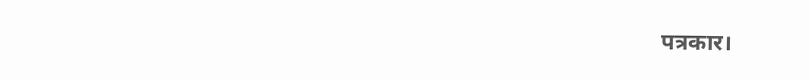पत्रकार।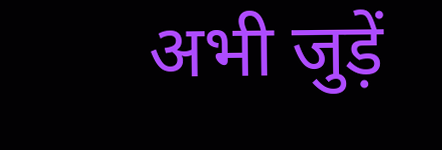अभी जुड़ें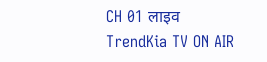CH 01 लाइव
TrendKia TV ON AIR